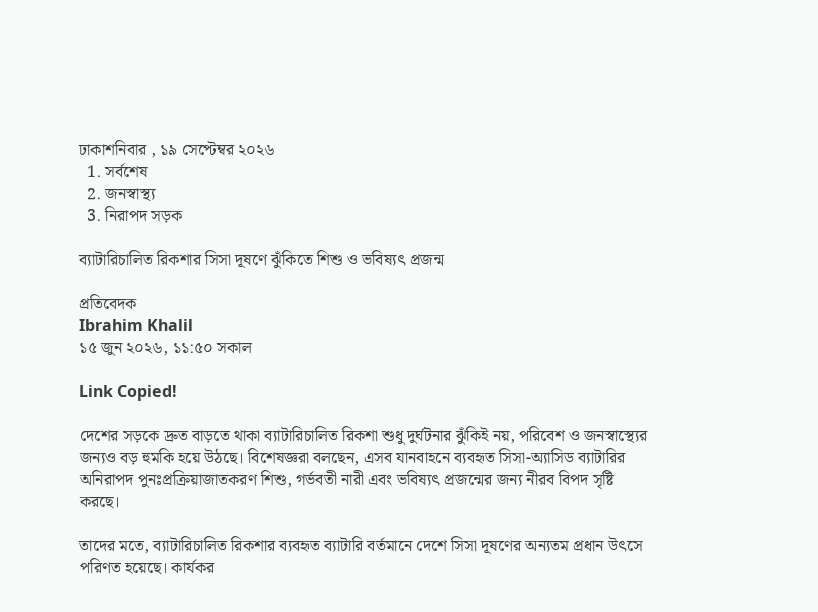ঢাকাশনিবার , ১৯ সেপ্টেম্বর ২০২৬
  1. সর্বশেষ
  2. জনস্বাস্থ্য
  3. নিরাপদ সড়ক

ব্যাটারিচালিত রিকশার সিসা দূষণে ঝুঁকিতে শিশু ও ভবিষ্যৎ প্রজন্ম

প্রতিবেদক
Ibrahim Khalil
১৫ জুন ২০২৬, ১১:৫০ সকাল

Link Copied!

দেশের সড়কে দ্রুত বাড়তে থাকা ব্যাটারিচালিত রিকশা শুধু দুর্ঘটনার ঝুঁকিই নয়, পরিবেশ ও জনস্বাস্থ্যের জন্যও বড় হুমকি হয়ে উঠছে। বিশেষজ্ঞরা বলছেন, এসব যানবাহনে ব্যবহৃত সিসা-অ্যাসিড ব্যাটারির অনিরাপদ পুনঃপ্রক্রিয়াজাতকরণ শিশু, গর্ভবতী নারী এবং ভবিষ্যৎ প্রজন্মের জন্য নীরব বিপদ সৃষ্টি করছে।

তাদের মতে, ব্যাটারিচালিত রিকশার ব্যবহৃত ব্যাটারি বর্তমানে দেশে সিসা দূষণের অন্যতম প্রধান উৎসে পরিণত হয়েছে। কার্যকর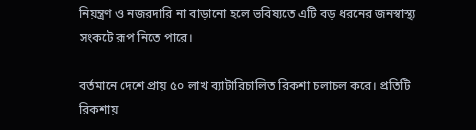নিয়ন্ত্রণ ও নজরদারি না বাড়ানো হলে ভবিষ্যতে এটি বড় ধরনের জনস্বাস্থ্য সংকটে রূপ নিতে পারে।

বর্তমানে দেশে প্রায় ৫০ লাখ ব্যাটারিচালিত রিকশা চলাচল করে। প্রতিটি রিকশায়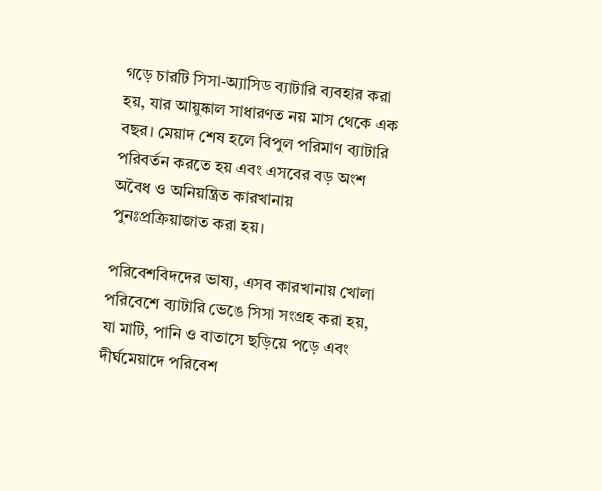গড়ে চারটি সিসা-অ্যাসিড ব্যাটারি ব্যবহার করা হয়, যার আয়ুষ্কাল সাধারণত নয় মাস থেকে এক বছর। মেয়াদ শেষ হলে বিপুল পরিমাণ ব্যাটারি পরিবর্তন করতে হয় এবং এসবের বড় অংশ অবৈধ ও অনিয়ন্ত্রিত কারখানায় পুনঃপ্রক্রিয়াজাত করা হয়।

পরিবেশবিদদের ভাষ্য, এসব কারখানায় খোলা পরিবেশে ব্যাটারি ভেঙে সিসা সংগ্রহ করা হয়, যা মাটি, পানি ও বাতাসে ছড়িয়ে পড়ে এবং দীর্ঘমেয়াদে পরিবেশ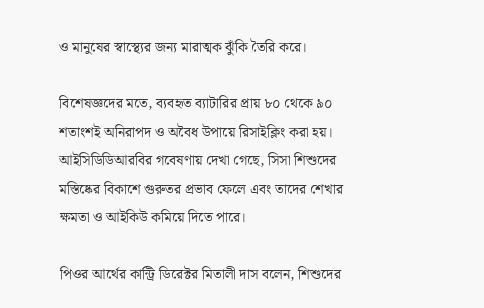ও মানুষের স্বাস্থ্যের জন্য মারাত্মক ঝুঁকি তৈরি করে।

বিশেষজ্ঞদের মতে, ব্যবহৃত ব্যাটারির প্রায় ৮০ থেকে ৯০ শতাংশই অনিরাপদ ও অবৈধ উপায়ে রিসাইক্লিং করা হয়। আইসিডিডিআরবির গবেষণায় দেখা গেছে, সিসা শিশুদের মস্তিষ্কের বিকাশে গুরুতর প্রভাব ফেলে এবং তাদের শেখার ক্ষমতা ও আইকিউ কমিয়ে দিতে পারে।

পিওর আর্থের কান্ট্রি ডিরেক্টর মিতালী দাস বলেন, শিশুদের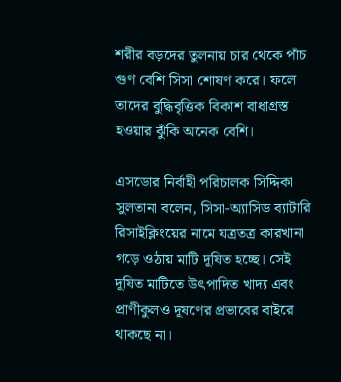শরীর বড়দের তুলনায় চার থেকে পাঁচ গুণ বেশি সিসা শোষণ করে। ফলে তাদের বুদ্ধিবৃত্তিক বিকাশ বাধাগ্রস্ত হওয়ার ঝুঁকি অনেক বেশি।

এসডোর নির্বাহী পরিচালক সিদ্দিকা সুলতানা বলেন, সিসা-অ্যাসিড ব্যাটারি রিসাইক্লিংয়ের নামে যত্রতত্র কারখানা গড়ে ওঠায় মাটি দূষিত হচ্ছে। সেই দূষিত মাটিতে উৎপাদিত খাদ্য এবং প্রাণীকুলও দূষণের প্রভাবের বাইরে থাকছে না।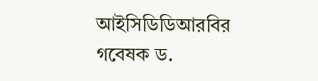আইসিডিডিআরবির গবেষক ড.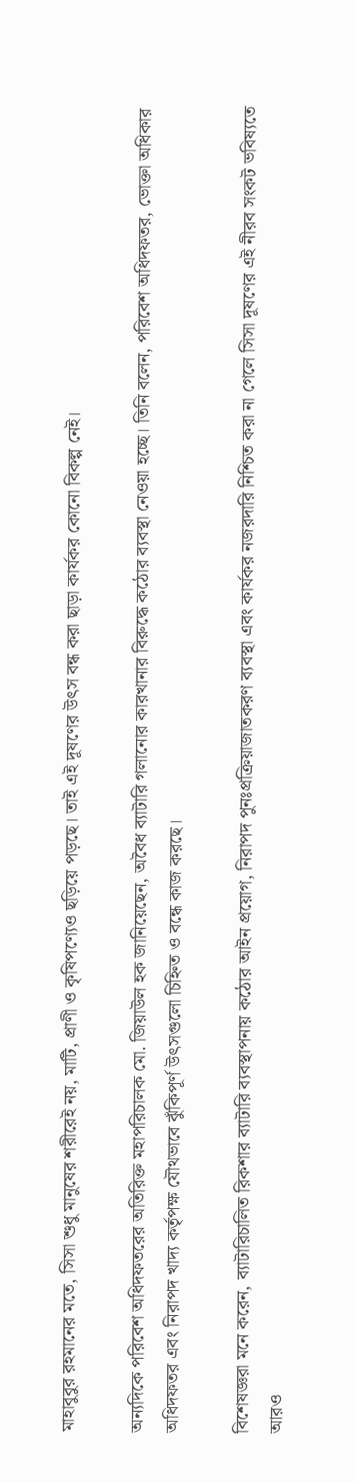মাহাবুবুর রহমানের মতে, সিসা শুধু মানুষের শরীরেই নয়, মাটি, প্রাণী ও কৃষিপণ্যেও ছড়িয়ে পড়ছে। তাই এই দূষণের উৎস বন্ধ করা ছাড়া কার্যকর কোনো বিকল্প নেই।

অন্যদিকে পরিবেশ অধিদফতরের অতিরিক্ত মহাপরিচালক মো. জিয়াউল হক জানিয়েছেন, অবৈধ ব্যাটারি গলানোর কারখানার বিরুদ্ধে কঠোর ব্যবস্থা নেওয়া হচ্ছে। তিনি বলেন, পরিবেশ অধিদফতর, ভোক্তা অধিকার অধিদফতর এবং নিরাপদ খাদ্য কর্তৃপক্ষ যৌথভাবে ঝুঁকিপূর্ণ উৎসগুলো চিহ্নিত ও বন্ধে কাজ করছে।

বিশেষজ্ঞরা মনে করেন, ব্যাটারিচালিত রিকশার ব্যাটারি ব্যবস্থাপনায় কঠোর আইন প্রয়োগ, নিরাপদ পুনঃপ্রক্রিয়াজাতকরণ ব্যবস্থা এবং কার্যকর নজরদারি নিশ্চিত করা না গেলে সিসা দূষণের এই নীরব সংকট ভবিষ্যতে আরও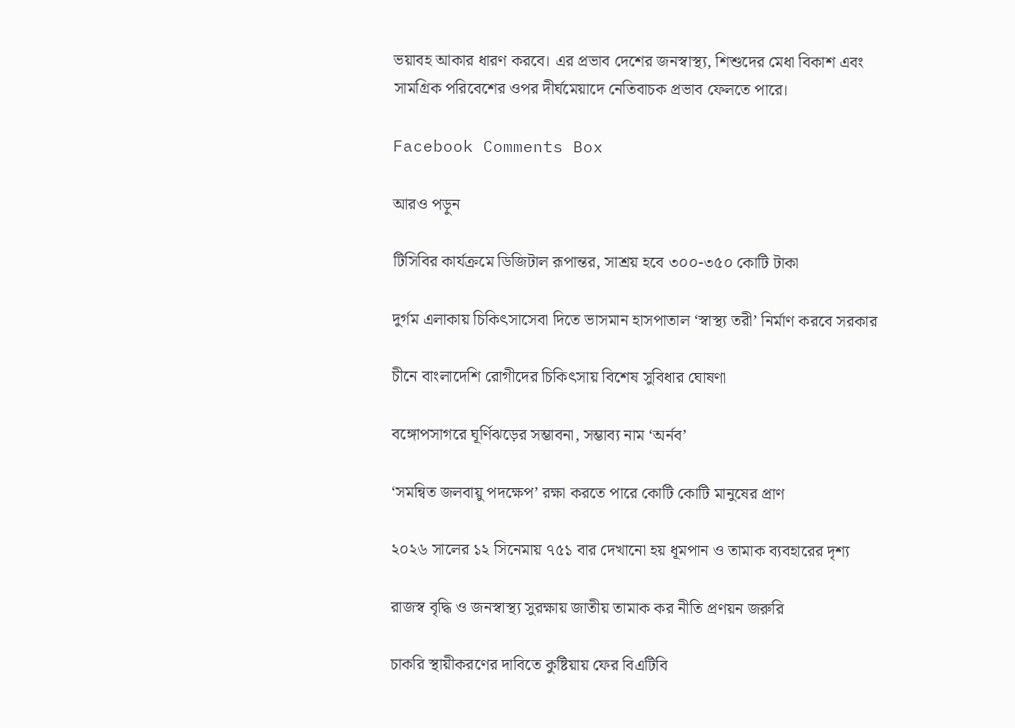ভয়াবহ আকার ধারণ করবে। এর প্রভাব দেশের জনস্বাস্থ্য, শিশুদের মেধা বিকাশ এবং সামগ্রিক পরিবেশের ওপর দীর্ঘমেয়াদে নেতিবাচক প্রভাব ফেলতে পারে।

Facebook Comments Box

আরও পড়ুন

টিসিবির কার্যক্রমে ডিজিটাল রূপান্তর, সাশ্রয় হবে ৩০০-৩৫০ কোটি টাকা

দুর্গম এলাকায় চিকিৎসাসেবা দিতে ভাসমান হাসপাতাল ‘স্বাস্থ্য তরী’ নির্মাণ করবে সরকার

চীনে বাংলাদেশি রোগীদের চিকিৎসায় বিশেষ সুবিধার ঘোষণা

বঙ্গোপসাগরে ঘূর্ণিঝড়ের সম্ভাবনা, সম্ভাব্য নাম ‘অর্নব’

‘সমন্বিত জলবায়ু পদক্ষেপ’ রক্ষা করতে পারে কোটি কোটি মানুষের প্রাণ

২০২৬ সালের ১২ সিনেমায় ৭৫১ বার দেখানো হয় ধূমপান ও তামাক ব্যবহারের দৃশ্য

রাজস্ব বৃদ্ধি ও জনস্বাস্থ্য সুরক্ষায় জাতীয় তামাক কর নীতি প্রণয়ন জরুরি

চাকরি স্থায়ীকরণের দাবিতে কুষ্টিয়ায় ফের বিএটিবি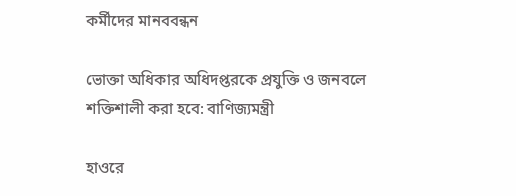কর্মীদের মানববন্ধন

ভোক্তা অধিকার অধিদপ্তরকে প্রযুক্তি ও জনবলে শক্তিশালী করা হবে: বাণিজ্যমন্ত্রী

হাওরে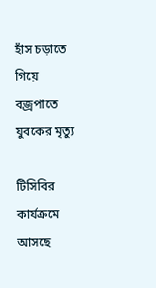হাঁস চড়াতে গিয়ে বজ্রপাতে যুবকের মৃত্যু

টিসিবির কার্যক্রমে আসছে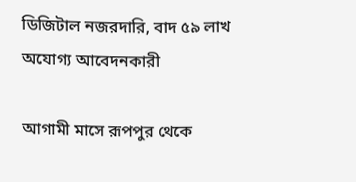ডিজিটাল নজরদারি, বাদ ৫৯ লাখ অযোগ্য আবেদনকারী

আগামী মাসে রূপপুর থেকে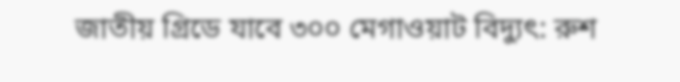জাতীয় গ্রিডে যাবে ৩০০ মেগাওয়াট বিদ্যুৎ: রুশ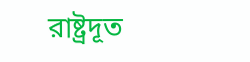রাষ্ট্রদূত